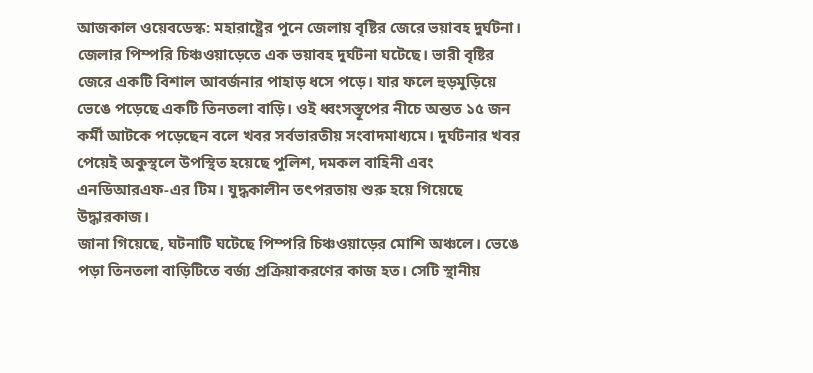আজকাল ওয়েবডেস্ক: মহারাষ্ট্রের পুনে জেলায় বৃষ্টির জেরে ভয়াবহ দুর্ঘটনা। জেলার পিম্পরি চিঞ্চওয়াড়েতে এক ভয়াবহ দুর্ঘটনা ঘটেছে। ভারী বৃষ্টির জেরে একটি বিশাল আবর্জনার পাহাড় ধসে পড়ে। যার ফলে হুড়মুড়িয়ে ভেঙে পড়েছে একটি তিনতলা বাড়ি। ওই ধ্বংসস্তূপের নীচে অন্তত ১৫ জন কর্মী আটকে পড়েছেন বলে খবর সর্বভারতীয় সংবাদমাধ্যমে। দুর্ঘটনার খবর পেয়েই অকুস্থলে উপস্থিত হয়েছে পুলিশ, দমকল বাহিনী এবং এনডিআরএফ-এর টিম। যুদ্ধকালীন তৎপরতায় শুরু হয়ে গিয়েছে উদ্ধারকাজ।
জানা গিয়েছে, ঘটনাটি ঘটেছে পিম্পরি চিঞ্চওয়াড়ের মোশি অঞ্চলে। ভেঙে পড়া তিনতলা বাড়িটিতে বর্জ্য প্রক্রিয়াকরণের কাজ হত। সেটি স্থানীয়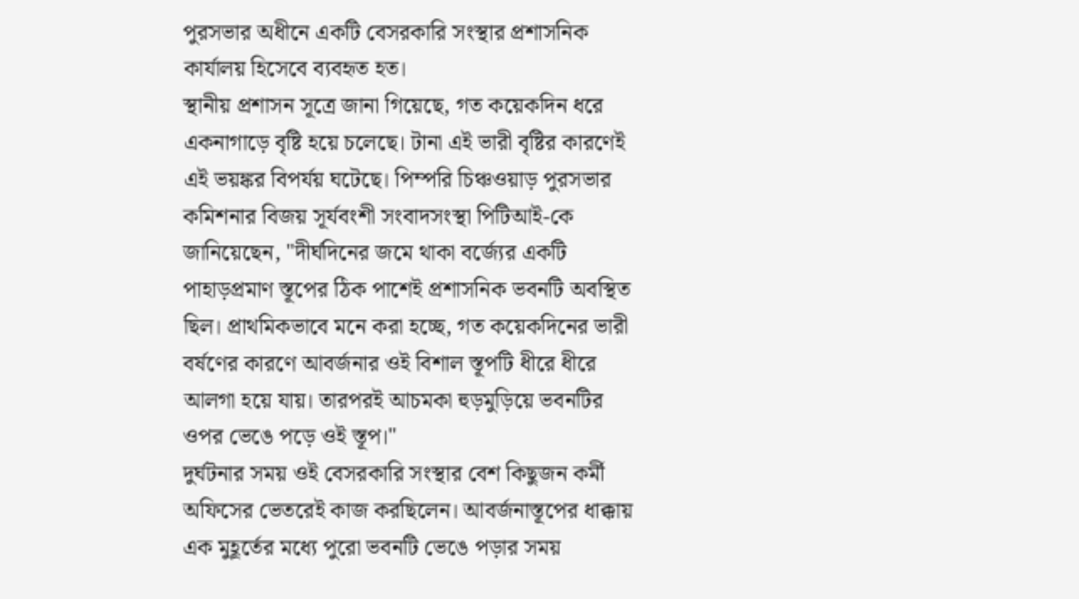পুরসভার অধীনে একটি বেসরকারি সংস্থার প্রশাসনিক কার্যালয় হিসেবে ব্যবহৃত হত।
স্থানীয় প্রশাসন সূত্রে জানা গিয়েছে, গত কয়েকদিন ধরে একনাগাড়ে বৃষ্টি হয়ে চলেছে। টানা এই ভারী বৃষ্টির কারণেই এই ভয়ঙ্কর বিপর্যয় ঘটেছে। পিম্পরি চিঞ্চওয়াড় পুরসভার কমিশনার বিজয় সূর্যবংশী সংবাদসংস্থা পিটিআই-কে জানিয়েছেন, "দীর্ঘদিনের জমে থাকা বর্জ্যের একটি পাহাড়প্রমাণ স্তূপের ঠিক পাশেই প্রশাসনিক ভবনটি অবস্থিত ছিল। প্রাথমিকভাবে মনে করা হচ্ছে, গত কয়েকদিনের ভারী বর্ষণের কারণে আবর্জনার ওই বিশাল স্তূপটি ধীরে ধীরে আলগা হয়ে যায়। তারপরই আচমকা হুড়মুড়িয়ে ভবনটির ওপর ভেঙে পড়ে ওই স্তূপ।"
দুর্ঘটনার সময় ওই বেসরকারি সংস্থার বেশ কিছুজন কর্মী অফিসের ভেতরেই কাজ করছিলেন। আবর্জনাস্তূপের ধাক্কায় এক মুহূর্তের মধ্যে পুরো ভবনটি ভেঙে পড়ার সময়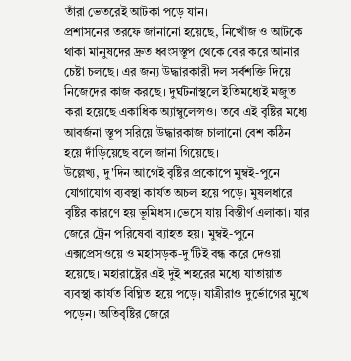তাঁরা ভেতরেই আটকা পড়ে যান।
প্রশাসনের তরফে জানানো হয়েছে, নিখোঁজ ও আটকে থাকা মানুষদের দ্রুত ধ্বংসস্তূপ থেকে বের করে আনার চেষ্টা চলছে। এর জন্য উদ্ধারকারী দল সর্বশক্তি দিয়ে নিজেদের কাজ করছে। দুর্ঘটনাস্থলে ইতিমধ্যেই মজুত করা হয়েছে একাধিক অ্যাম্বুলেন্সও। তবে এই বৃষ্টির মধ্যে আবর্জনা স্তূপ সরিয়ে উদ্ধারকাজ চালানো বেশ কঠিন হয়ে দাঁড়িয়েছে বলে জানা গিয়েছে।
উল্লেখ্য, দু'দিন আগেই বৃষ্টির প্রকোপে মুম্বই-পুনে যোগাযোগ ব্যবস্থা কার্যত অচল হয়ে পড়ে। মুষলধারে বৃষ্টির কারণে হয় ভূমিধস।ভেসে যায় বিস্তীর্ণ এলাকা। যার জেরে ট্রেন পরিষেবা ব্যাহত হয়। মুম্বই-পুনে এক্সপ্রেসওয়ে ও মহাসড়ক-দু'টিই বন্ধ করে দেওয়া হয়েছে। মহারাষ্ট্রের এই দুই শহরের মধ্যে যাতায়াত ব্যবস্থা কার্যত বিঘ্নিত হয়ে পড়ে। যাত্রীরাও দুর্ভোগের মুখে পড়েন। অতিবৃষ্টির জেরে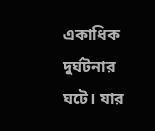একাধিক দুর্ঘটনার ঘটে। যার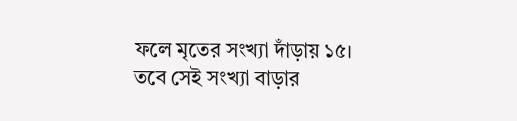ফলে মৃতের সংখ্যা দাঁড়ায় ১৫। তবে সেই সংখ্যা বাড়ার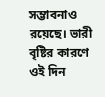সম্ভাবনাও রয়েছে। ভারী বৃষ্টির কারণে ওই দিন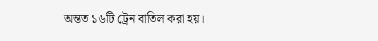অন্তত ১৬টি ট্রেন বাতিল করা হয়।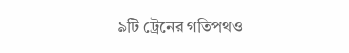৯টি ট্রেনের গতিপথও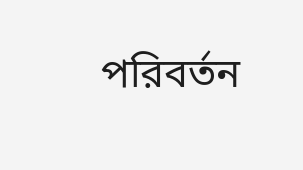পরিবর্তন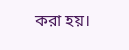করা হয়।